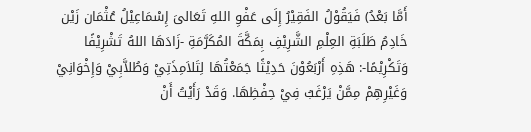أَمَّا بَعْدُ) فَيَقُوْلُ الفَقِيْرُ إِلَى عَفْوِ اللهِ تَعَالىَ إِسْمَاعِيْلُ عُثْمَان زَيْن خَادِمُ طَلَبَةِ العِلْمِ الشَّرِيْفِ بِمَكَّةَ المُكَرَّمَةِ -زَادَهَا اللهُ تَشْرِيْفًا وَتَكْرِيْمًا-: هَذِهِ أَرْبَعُوْنَ حَدِيْثًا جَمَعْتُهَا لِتَلاَمِذَتِيْ وَطُلاَّبِيْ وَإِخْوَانِيْ وَغَيْرِهِمْ مِمَّنْ يَرْغَبُ فِيْ حِفْظِهَا. وَقَدْ رَأَيْتُ أَنْ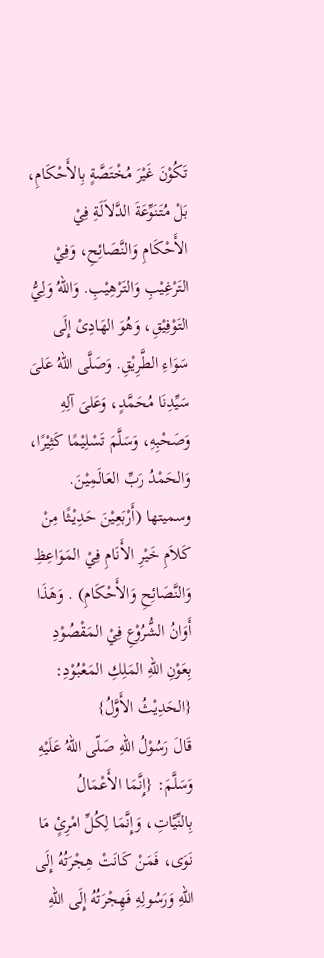تَكُوْنَ غَيْرَ مُخْتَصَّةٍ بِالأَحْكَامِ، بَلْ مُتَنَوِّعَةَ الدَّلاَلَةِ فِيْ الأَحْكَامِ وَالنَّصَائِحِ، وَفِيْ التَرْغِيْبِ وَالتَرْهِيْبِ. وَاللهُ وَلِيُّ التَوْفِيْقِ، وَهُوَ الهَادِىْ إِلَى سَوَاءِ الطَّرِيْقِ. وَصَلَّى اللهُ عَلىَ سَيِّدِنَا مُحَمَّدٍ، وَعَلىَ آلِهِ وَصَحْبِهِ، وَسَلَّمَ تَسْلِيْمًا كَثِيْرًا، وَالحَمْدُ رَبِّ العَالَمِيْنَ. وسميتها (أَرْبَعِيْنَ حَدِيْثًا مِنْ كَلاَمِ خَيْرِ الأَنَامِ فِيْ المَوَاعِظِ وَالنَّصَائِحِ وَالأَحْكَامِ) . وَهَذَا أَوَانُ الشُّرُوْعِ فِيْ المَقْصُوْدِ بِعَوْنِ اللهِ المَلِكِ المَعْبُوْدِ:
{الحَدِيْثُ الأَوَّلُ}
قَالَ رَسُوْلُ اللهِ صَلّى اللهُ عَلَيْهِ وَسَلَّمَ: {إِنَّمَا الأَعْمَالُ بِالنِّيَّاتِ، وَإِنَّمَا لِكُلِّ امْرِئٍ مَا نَوَى، فَمَنْ كَانَتْ هِجْرَتُهُ إِلَى اللهِ وَرَسُولِهِ فَهِجْرَتُهُ إِلَى اللهِ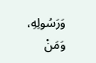وَرَسُولِهِ، وَمَنْ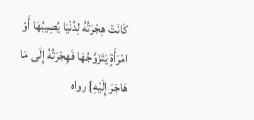كَانَتْ هِجْرَتُهُ لِدُنْيَا يُصِيبُهَا أَوْ امْرَأَةٍ يَتَزَوَّجُهَا فَهِجْرَتُهُ إِلَى مَا هَاجَرَ إِلَيْهِ} رواه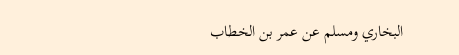البخاري ومسلم عن عمر بن الخطاب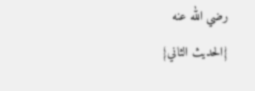رضي الله عنه
{الحديث الثاني}